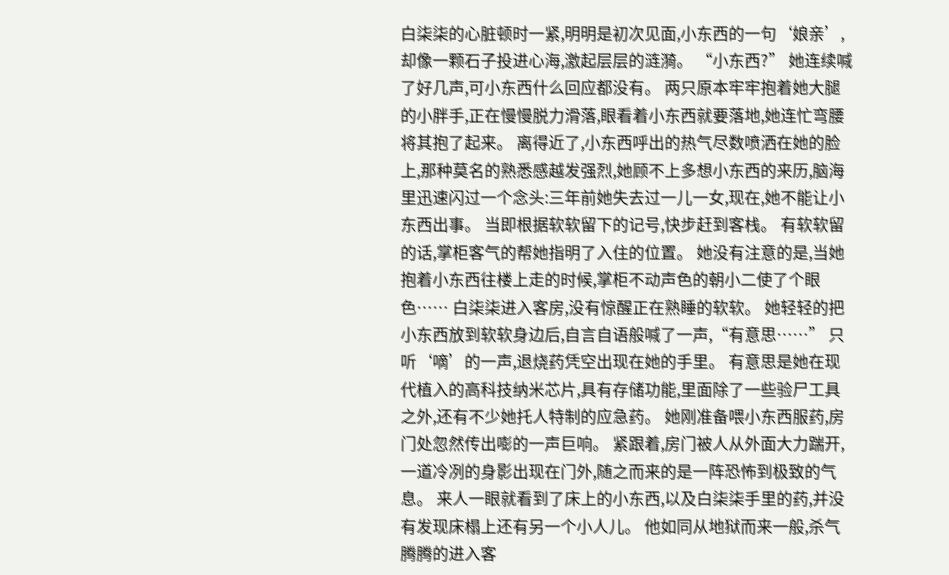白柒柒的心脏顿时一紧,明明是初次见面,小东西的一句‘娘亲’,却像一颗石子投进心海,激起层层的涟漪。 “小东西?” 她连续喊了好几声,可小东西什么回应都没有。 两只原本牢牢抱着她大腿的小胖手,正在慢慢脱力滑落,眼看着小东西就要落地,她连忙弯腰将其抱了起来。 离得近了,小东西呼出的热气尽数喷洒在她的脸上,那种莫名的熟悉感越发强烈,她顾不上多想小东西的来历,脑海里迅速闪过一个念头:三年前她失去过一儿一女,现在,她不能让小东西出事。 当即根据软软留下的记号,快步赶到客栈。 有软软留的话,掌柜客气的帮她指明了入住的位置。 她没有注意的是,当她抱着小东西往楼上走的时候,掌柜不动声色的朝小二使了个眼色…… 白柒柒进入客房,没有惊醒正在熟睡的软软。 她轻轻的把小东西放到软软身边后,自言自语般喊了一声,“有意思……” 只听‘嘀’的一声,退烧药凭空出现在她的手里。 有意思是她在现代植入的高科技纳米芯片,具有存储功能,里面除了一些验尸工具之外,还有不少她托人特制的应急药。 她刚准备喂小东西服药,房门处忽然传出嘭的一声巨响。 紧跟着,房门被人从外面大力踹开,一道冷冽的身影出现在门外,随之而来的是一阵恐怖到极致的气息。 来人一眼就看到了床上的小东西,以及白柒柒手里的药,并没有发现床榻上还有另一个小人儿。 他如同从地狱而来一般,杀气腾腾的进入客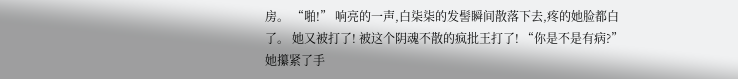房。 “啪!” 响亮的一声,白柒柒的发髻瞬间散落下去,疼的她脸都白了。 她又被打了! 被这个阴魂不散的疯批王打了! “你是不是有病?”她攥紧了手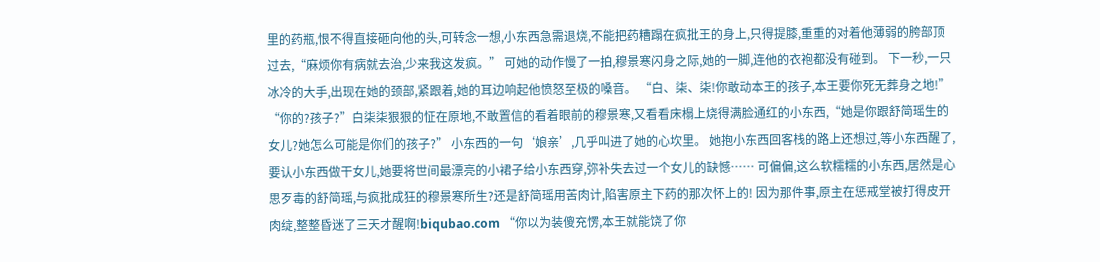里的药瓶,恨不得直接砸向他的头,可转念一想,小东西急需退烧,不能把药糟蹋在疯批王的身上,只得提膝,重重的对着他薄弱的胯部顶过去,“麻烦你有病就去治,少来我这发疯。” 可她的动作慢了一拍,穆景寒闪身之际,她的一脚,连他的衣袍都没有碰到。 下一秒,一只冰冷的大手,出现在她的颈部,紧跟着,她的耳边响起他愤怒至极的嗓音。 “白、柒、柒!你敢动本王的孩子,本王要你死无葬身之地!” “你的?孩子?”白柒柒狠狠的怔在原地,不敢置信的看着眼前的穆景寒,又看看床榻上烧得满脸通红的小东西,“她是你跟舒简瑶生的女儿?她怎么可能是你们的孩子?” 小东西的一句‘娘亲’,几乎叫进了她的心坎里。 她抱小东西回客栈的路上还想过,等小东西醒了,要认小东西做干女儿,她要将世间最漂亮的小裙子给小东西穿,弥补失去过一个女儿的缺憾…… 可偏偏,这么软糯糯的小东西,居然是心思歹毒的舒简瑶,与疯批成狂的穆景寒所生?还是舒简瑶用苦肉计,陷害原主下药的那次怀上的! 因为那件事,原主在惩戒堂被打得皮开肉绽,整整昏迷了三天才醒啊!biqubao.com “你以为装傻充愣,本王就能饶了你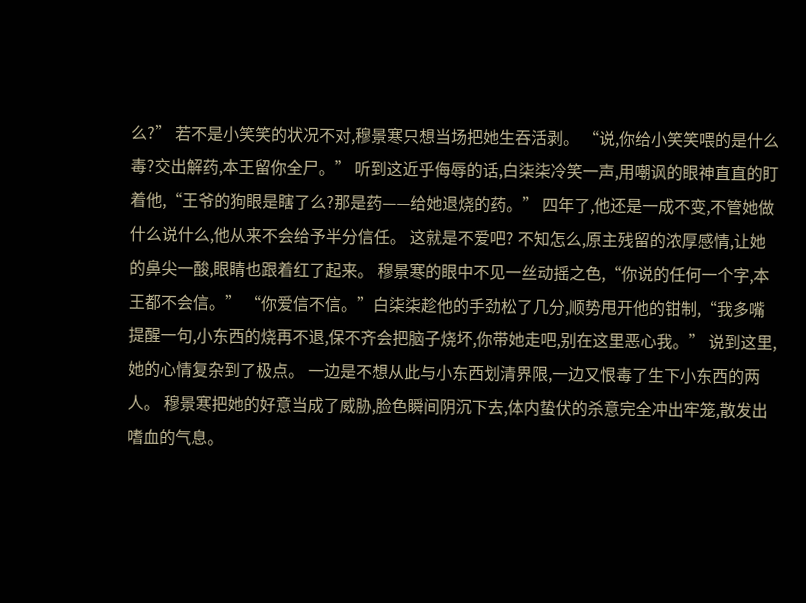么?” 若不是小笑笑的状况不对,穆景寒只想当场把她生吞活剥。 “说,你给小笑笑喂的是什么毒?交出解药,本王留你全尸。” 听到这近乎侮辱的话,白柒柒冷笑一声,用嘲讽的眼神直直的盯着他,“王爷的狗眼是瞎了么?那是药——给她退烧的药。” 四年了,他还是一成不变,不管她做什么说什么,他从来不会给予半分信任。 这就是不爱吧? 不知怎么,原主残留的浓厚感情,让她的鼻尖一酸,眼睛也跟着红了起来。 穆景寒的眼中不见一丝动摇之色,“你说的任何一个字,本王都不会信。” “你爱信不信。”白柒柒趁他的手劲松了几分,顺势甩开他的钳制,“我多嘴提醒一句,小东西的烧再不退,保不齐会把脑子烧坏,你带她走吧,别在这里恶心我。” 说到这里,她的心情复杂到了极点。 一边是不想从此与小东西划清界限,一边又恨毒了生下小东西的两人。 穆景寒把她的好意当成了威胁,脸色瞬间阴沉下去,体内蛰伏的杀意完全冲出牢笼,散发出嗜血的气息。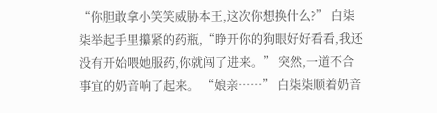“你胆敢拿小笑笑威胁本王,这次你想换什么?” 白柒柒举起手里攥紧的药瓶,“睁开你的狗眼好好看看,我还没有开始喂她服药,你就闯了进来。” 突然,一道不合事宜的奶音响了起来。 “娘亲……” 白柒柒顺着奶音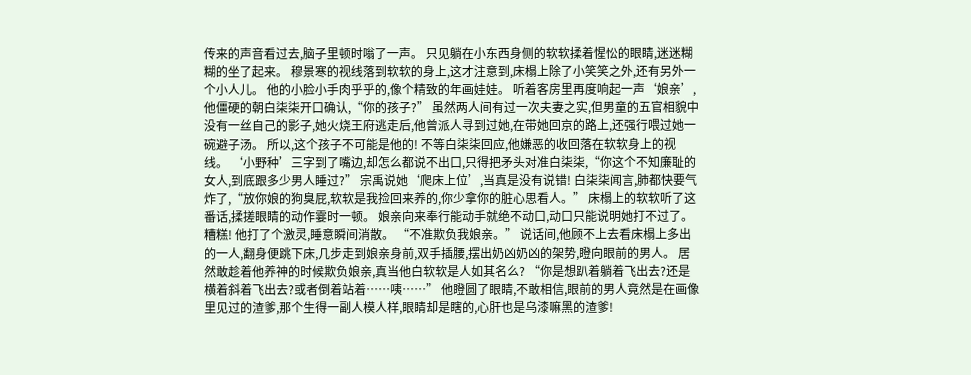传来的声音看过去,脑子里顿时嗡了一声。 只见躺在小东西身侧的软软揉着惺忪的眼睛,迷迷糊糊的坐了起来。 穆景寒的视线落到软软的身上,这才注意到,床榻上除了小笑笑之外,还有另外一个小人儿。 他的小脸小手肉乎乎的,像个精致的年画娃娃。 听着客房里再度响起一声‘娘亲’,他僵硬的朝白柒柒开口确认,“你的孩子?” 虽然两人间有过一次夫妻之实,但男童的五官相貌中没有一丝自己的影子,她火烧王府逃走后,他曾派人寻到过她,在带她回京的路上,还强行喂过她一碗避子汤。 所以,这个孩子不可能是他的! 不等白柒柒回应,他嫌恶的收回落在软软身上的视线。 ‘小野种’三字到了嘴边,却怎么都说不出口,只得把矛头对准白柒柒,“你这个不知廉耻的女人,到底跟多少男人睡过?” 宗禹说她‘爬床上位’,当真是没有说错! 白柒柒闻言,肺都快要气炸了,“放你娘的狗臭屁,软软是我捡回来养的,你少拿你的脏心思看人。” 床榻上的软软听了这番话,揉搓眼睛的动作霎时一顿。 娘亲向来奉行能动手就绝不动口,动口只能说明她打不过了。 糟糕! 他打了个激灵,睡意瞬间消散。 “不准欺负我娘亲。” 说话间,他顾不上去看床榻上多出的一人,翻身便跳下床,几步走到娘亲身前,双手插腰,摆出奶凶奶凶的架势,瞪向眼前的男人。 居然敢趁着他养神的时候欺负娘亲,真当他白软软是人如其名么? “你是想趴着躺着飞出去?还是横着斜着飞出去?或者倒着站着……咦……” 他瞪圆了眼睛,不敢相信,眼前的男人竟然是在画像里见过的渣爹,那个生得一副人模人样,眼睛却是瞎的,心肝也是乌漆嘛黑的渣爹!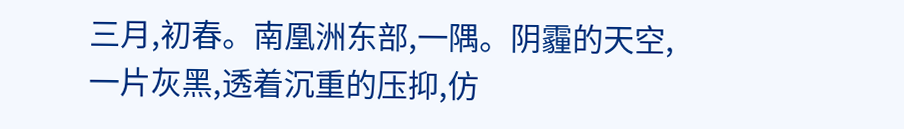三月,初春。南凰洲东部,一隅。阴霾的天空,一片灰黑,透着沉重的压抑,仿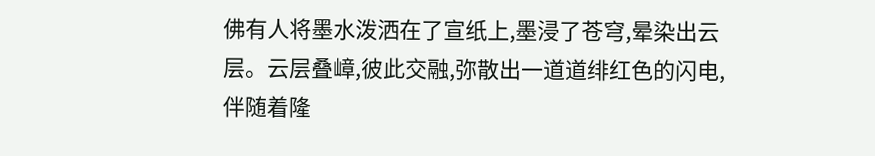佛有人将墨水泼洒在了宣纸上,墨浸了苍穹,晕染出云层。云层叠嶂,彼此交融,弥散出一道道绯红色的闪电,伴随着隆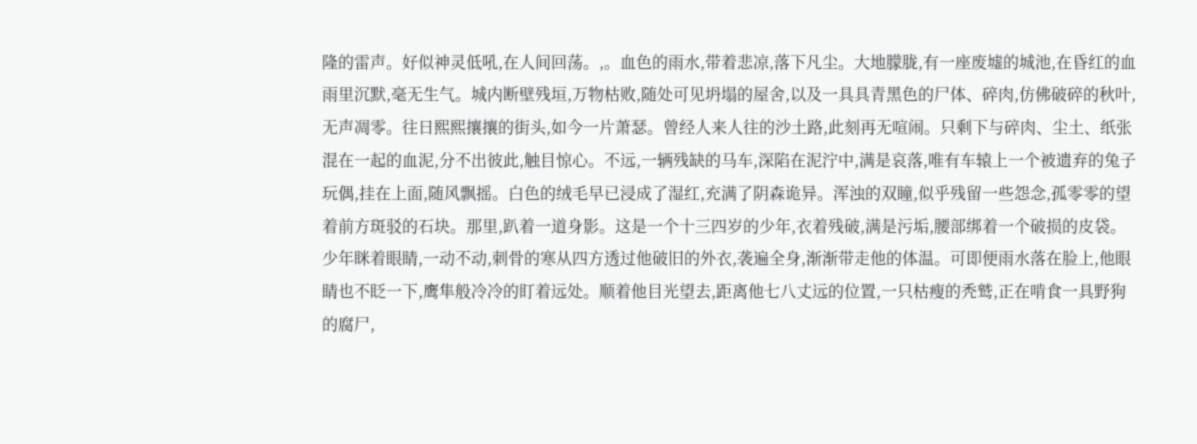隆的雷声。好似神灵低吼,在人间回荡。,。血色的雨水,带着悲凉,落下凡尘。大地朦胧,有一座废墟的城池,在昏红的血雨里沉默,毫无生气。城内断壁残垣,万物枯败,随处可见坍塌的屋舍,以及一具具青黑色的尸体、碎肉,仿佛破碎的秋叶,无声凋零。往日熙熙攘攘的街头,如今一片萧瑟。曾经人来人往的沙土路,此刻再无喧闹。只剩下与碎肉、尘土、纸张混在一起的血泥,分不出彼此,触目惊心。不远,一辆残缺的马车,深陷在泥泞中,满是哀落,唯有车辕上一个被遗弃的兔子玩偶,挂在上面,随风飘摇。白色的绒毛早已浸成了湿红,充满了阴森诡异。浑浊的双瞳,似乎残留一些怨念,孤零零的望着前方斑驳的石块。那里,趴着一道身影。这是一个十三四岁的少年,衣着残破,满是污垢,腰部绑着一个破损的皮袋。少年眯着眼睛,一动不动,刺骨的寒从四方透过他破旧的外衣,袭遍全身,渐渐带走他的体温。可即便雨水落在脸上,他眼睛也不眨一下,鹰隼般冷冷的盯着远处。顺着他目光望去,距离他七八丈远的位置,一只枯瘦的秃鹫,正在啃食一具野狗的腐尸,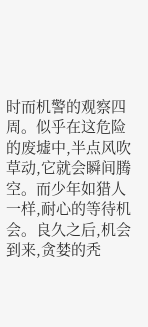时而机警的观察四周。似乎在这危险的废墟中,半点风吹草动,它就会瞬间腾空。而少年如猎人一样,耐心的等待机会。良久之后,机会到来,贪婪的秃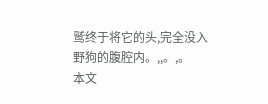鹫终于将它的头,完全没入野狗的腹腔内。,,。,。
本文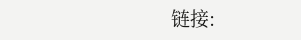链接: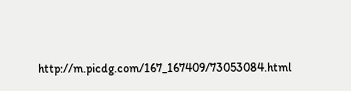http://m.picdg.com/167_167409/73053084.html